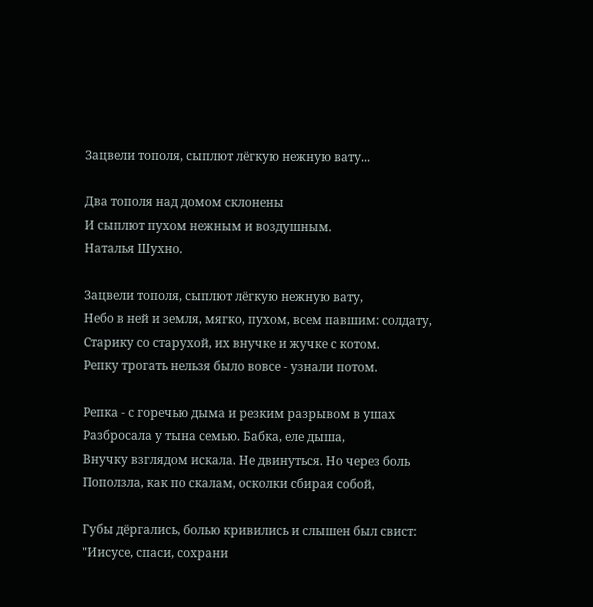Зацвели тополя, сыплют лёгкую нежную вату...

Два тополя над домом склонены
И сыплют пухом нежным и воздушным.
Наталья Шухно.

Зацвели тополя, сыплют лёгкую нежную вату,
Небо в ней и земля, мягко, пухом, всем павшим: солдату,
Старику со старухой, их внучке и жучке с котом.
Репку трогать нельзя было вовсе - узнали потом.

Репка - с горечью дыма и резким разрывом в ушах
Разбросала у тына семью. Бабка, еле дыша,
Внучку взглядом искала. Не двинуться. Но через боль
Поползла, как по скалам, осколки сбирая собой,

Губы дёргались, болью кривились и слышен был свист:
"Иисусе, спаси, сохрани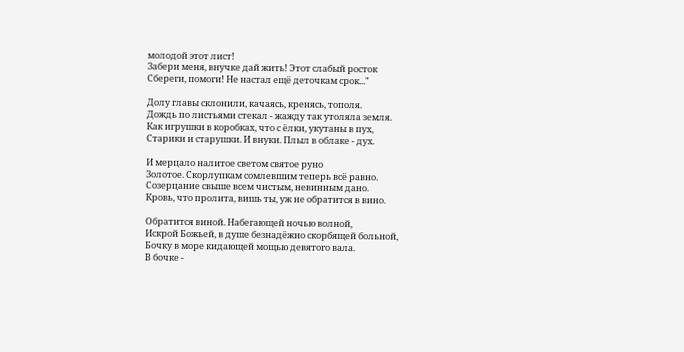молодой этот лист!
Забери меня, внучке дай жить! Этот слабый росток
Сбереги, помоги! Не настал ещё деточкам срок..."

Долу главы склонили, качаясь, кренясь, тополя.
Дождь по листьями стекал - жажду так утоляла земля.
Как игрушки в коробках, что с ёлки, укутаны в пух,
Старики и старушки. И внуки. Плыл в облаке - дух.

И мерцало налитое светом святое руно
Золотое. Скорлупкам сомлевшим теперь всё равно.
Созерцание свыше всем чистым, невинным дано.
Кровь, что пролита, вишь ты, уж не обратится в вино.

Обратится виной. Набегающей ночью волной,
Искрой Божьей, в душе безнадёжно скорбящей больной,
Бочку в море кидающей мощью девятого вала.
В бочке -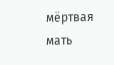мёртвая мать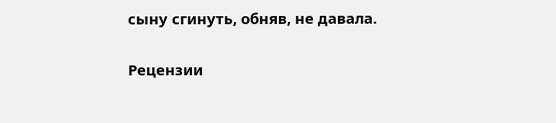сыну сгинуть, обняв, не давала.


Рецензии